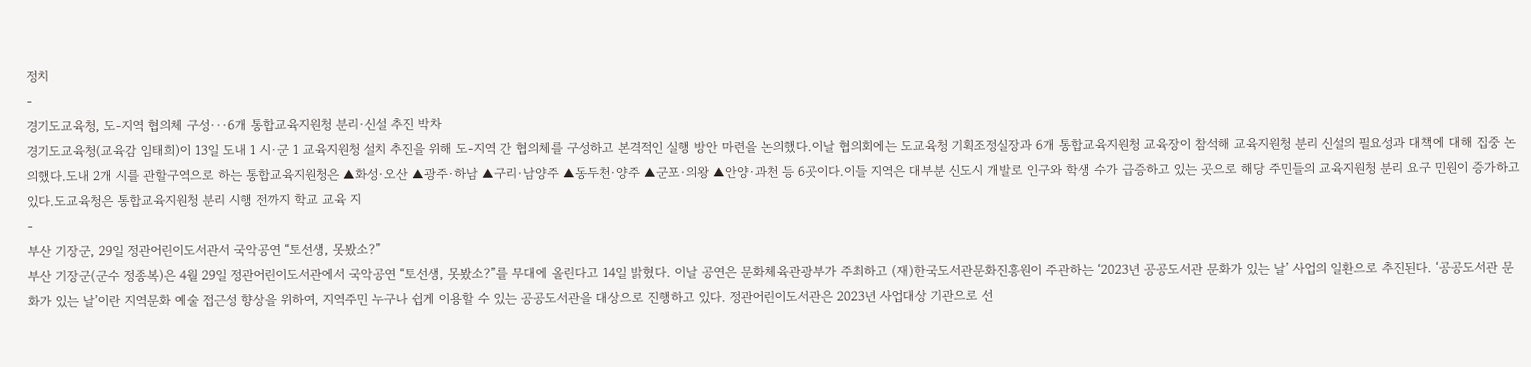정치
-
경기도교육청, 도-지역 협의체 구성···6개 통합교육지원청 분리·신설 추진 박차
경기도교육청(교육감 임태희)이 13일 도내 1 시·군 1 교육지원청 설치 추진을 위해 도-지역 간 협의체를 구성하고 본격적인 실행 방안 마련을 논의했다.이날 협의회에는 도교육청 기획조정실장과 6개 통합교육지원청 교육장이 참석해 교육지원청 분리 신설의 필요성과 대책에 대해 집중 논의했다.도내 2개 시를 관할구역으로 하는 통합교육지원청은 ▲화성·오산 ▲광주·하남 ▲구리·남양주 ▲동두천·양주 ▲군포·의왕 ▲안양·과천 등 6곳이다.이들 지역은 대부분 신도시 개발로 인구와 학생 수가 급증하고 있는 곳으로 해당 주민들의 교육지원청 분리 요구 민원이 증가하고 있다.도교육청은 통합교육지원청 분리 시행 전까지 학교 교육 지
-
부산 기장군, 29일 정관어린이도서관서 국악공연 “토선생, 못봤소?”
부산 기장군(군수 정종복)은 4월 29일 정관어린이도서관에서 국악공연 “토선생, 못봤소?”를 무대에 올린다고 14일 밝혔다. 이날 공연은 문화체육관광부가 주최하고 (재)한국도서관문화진흥원이 주관하는 ‘2023년 공공도서관 문화가 있는 날’ 사업의 일환으로 추진된다. ‘공공도서관 문화가 있는 날’이란 지역문화 예술 접근성 향상을 위하여, 지역주민 누구나 쉽게 이용할 수 있는 공공도서관을 대상으로 진행하고 있다. 정관어린이도서관은 2023년 사업대상 기관으로 선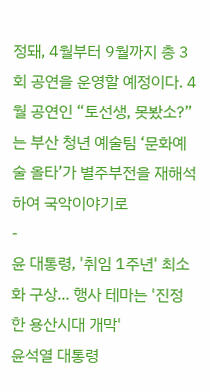정돼, 4월부터 9월까지 총 3회 공연을 운영할 예정이다. 4월 공연인 “토선생, 못봤소?”는 부산 청년 예술팀 ‘문화예술 올타’가 별주부전을 재해석하여 국악이야기로
-
윤 대통령, '취임 1주년' 최소화 구상... 행사 테마는 '진정한 용산시대 개막'
윤석열 대통령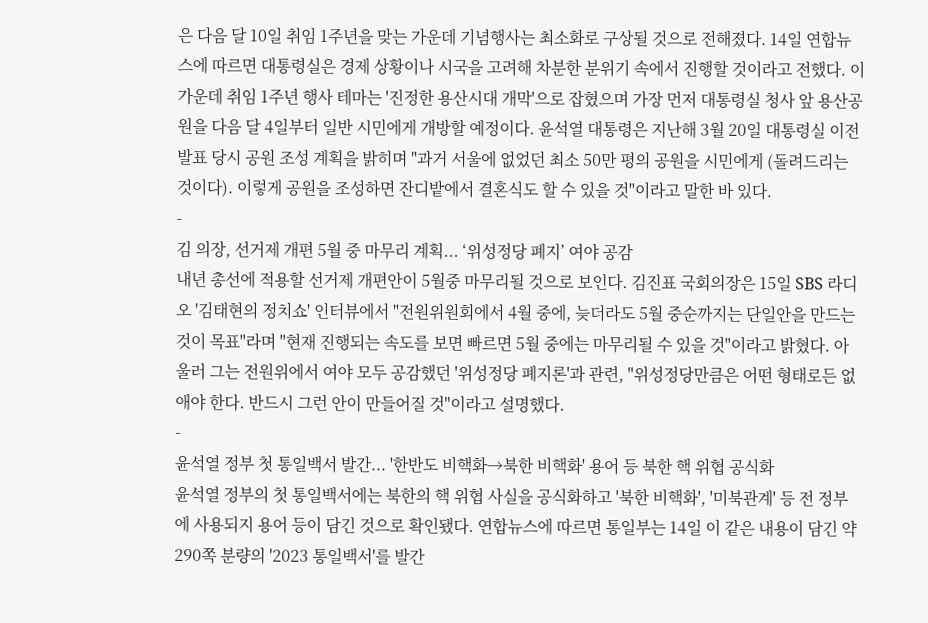은 다음 달 10일 취임 1주년을 맞는 가운데 기념행사는 최소화로 구상될 것으로 전해졌다. 14일 연합뉴스에 따르면 대통령실은 경제 상황이나 시국을 고려해 차분한 분위기 속에서 진행할 것이라고 전했다. 이 가운데 취임 1주년 행사 테마는 '진정한 용산시대 개막'으로 잡혔으며 가장 먼저 대통령실 청사 앞 용산공원을 다음 달 4일부터 일반 시민에게 개방할 예정이다. 윤석열 대통령은 지난해 3월 20일 대통령실 이전 발표 당시 공원 조성 계획을 밝히며 "과거 서울에 없었던 최소 50만 평의 공원을 시민에게 (돌려드리는 것이다). 이렇게 공원을 조성하면 잔디밭에서 결혼식도 할 수 있을 것"이라고 말한 바 있다.
-
김 의장, 선거제 개편 5월 중 마무리 계획... ‘위성정당 폐지’ 여야 공감
내년 총선에 적용할 선거제 개편안이 5월중 마무리될 것으로 보인다. 김진표 국회의장은 15일 SBS 라디오 '김태현의 정치쇼' 인터뷰에서 "전원위원회에서 4월 중에, 늦더라도 5월 중순까지는 단일안을 만드는 것이 목표"라며 "현재 진행되는 속도를 보면 빠르면 5월 중에는 마무리될 수 있을 것"이라고 밝혔다. 아울러 그는 전원위에서 여야 모두 공감했던 '위성정당 폐지론'과 관련, "위성정당만큼은 어떤 형태로든 없애야 한다. 반드시 그런 안이 만들어질 것"이라고 설명했다.
-
윤석열 정부 첫 통일백서 발간... '한반도 비핵화→북한 비핵화' 용어 등 북한 핵 위협 공식화
윤석열 정부의 첫 통일백서에는 북한의 핵 위협 사실을 공식화하고 '북한 비핵화', '미북관계' 등 전 정부에 사용되지 용어 등이 담긴 것으로 확인됐다. 연합뉴스에 따르면 통일부는 14일 이 같은 내용이 담긴 약 290쪽 분량의 '2023 통일백서'를 발간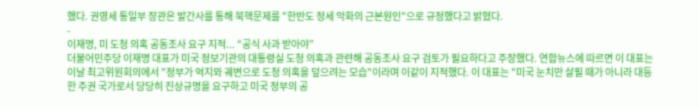했다. 권영세 통일부 장관은 발간사를 통해 북핵문제를 "한반도 정세 악화의 근본원인"으로 규정했다고 밝혔다.
-
이재명, 미 도청 의혹 공동조사 요구 지적... “공식 사과 받아야”
더불어민주당 이재명 대표가 미국 정보기관의 대통령실 도청 의혹과 관련해 공동조사 요구 검토가 필요하다고 주장했다. 연합뉴스에 따르면 이 대표는 이날 최고위원회의에서 "정부가 억지와 궤변으로 도청 의혹을 덮으려는 모습"이라며 이같이 지적했다. 이 대표는 "미국 눈치만 살필 때가 아니라 대등한 주권 국가로서 당당히 진상규명을 요구하고 미국 정부의 공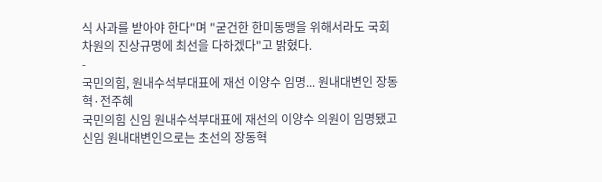식 사과를 받아야 한다"며 "굳건한 한미동맹을 위해서라도 국회 차원의 진상규명에 최선을 다하겠다"고 밝혔다.
-
국민의힘, 원내수석부대표에 재선 이양수 임명... 원내대변인 장동혁·전주혜
국민의힘 신임 원내수석부대표에 재선의 이양수 의원이 임명됐고 신임 원내대변인으로는 초선의 장동혁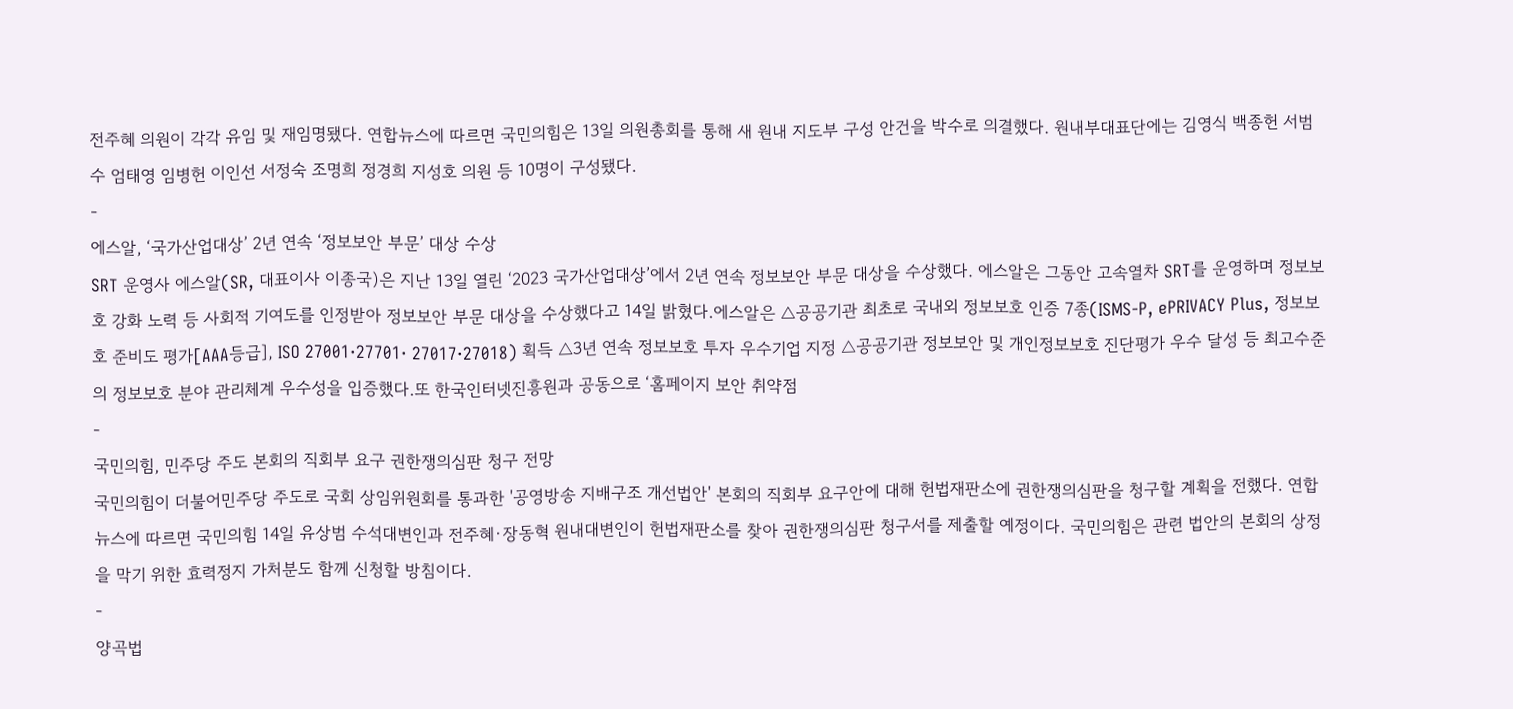전주혜 의원이 각각 유임 및 재임명됐다. 연합뉴스에 따르면 국민의힘은 13일 의원총회를 통해 새 원내 지도부 구성 안건을 박수로 의결했다. 원내부대표단에는 김영식 백종헌 서범수 엄태영 임병헌 이인선 서정숙 조명희 정경희 지성호 의원 등 10명이 구성됐다.
-
에스알, ‘국가산업대상’ 2년 연속 ‘정보보안 부문’ 대상 수상
SRT 운영사 에스알(SR, 대표이사 이종국)은 지난 13일 열린 ‘2023 국가산업대상’에서 2년 연속 정보보안 부문 대상을 수상했다. 에스알은 그동안 고속열차 SRT를 운영하며 정보보호 강화 노력 등 사회적 기여도를 인정받아 정보보안 부문 대상을 수상했다고 14일 밝혔다.에스알은 △공공기관 최초로 국내외 정보보호 인증 7종(ISMS-P, ePRIVACY Plus, 정보보호 준비도 평가[AAA등급], ISO 27001·27701· 27017·27018) 획득 △3년 연속 정보보호 투자 우수기업 지정 △공공기관 정보보안 및 개인정보보호 진단평가 우수 달성 등 최고수준의 정보보호 분야 관리체계 우수성을 입증했다.또 한국인터넷진흥원과 공동으로 ‘홈페이지 보안 취약점
-
국민의힘, 민주당 주도 본회의 직회부 요구 권한쟁의심판 청구 전망
국민의힘이 더불어민주당 주도로 국회 상임위원회를 통과한 '공영방송 지배구조 개선법안' 본회의 직회부 요구안에 대해 헌법재판소에 권한쟁의심판을 청구할 계획을 전했다. 연합뉴스에 따르면 국민의힘 14일 유상범 수석대변인과 전주혜·장동혁 원내대변인이 헌법재판소를 찾아 권한쟁의심판 청구서를 제출할 예정이다. 국민의힘은 관련 법안의 본회의 상정을 막기 위한 효력정지 가처분도 함께 신청할 방침이다.
-
양곡법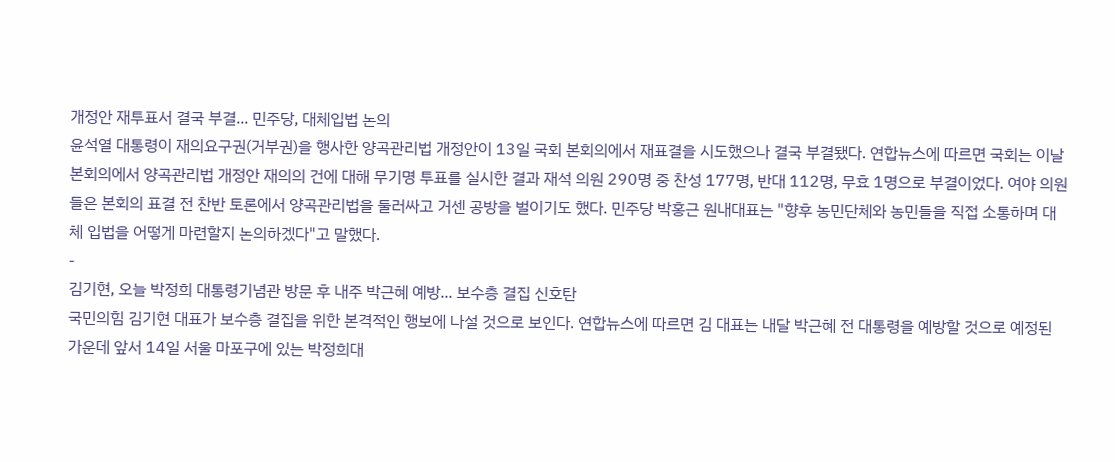개정안 재투표서 결국 부결... 민주당, 대체입법 논의
윤석열 대통령이 재의요구권(거부권)을 행사한 양곡관리법 개정안이 13일 국회 본회의에서 재표결을 시도했으나 결국 부결됐다. 연합뉴스에 따르면 국회는 이날 본회의에서 양곡관리법 개정안 재의의 건에 대해 무기명 투표를 실시한 결과 재석 의원 290명 중 찬성 177명, 반대 112명, 무효 1명으로 부결이었다. 여야 의원들은 본회의 표결 전 찬반 토론에서 양곡관리법을 둘러싸고 거센 공방을 벌이기도 했다. 민주당 박홍근 원내대표는 "향후 농민단체와 농민들을 직접 소통하며 대체 입법을 어떻게 마련할지 논의하겠다"고 말했다.
-
김기현, 오늘 박정희 대통령기념관 방문 후 내주 박근혜 예방... 보수층 결집 신호탄
국민의힘 김기현 대표가 보수층 결집을 위한 본격적인 행보에 나설 것으로 보인다. 연합뉴스에 따르면 김 대표는 내달 박근혜 전 대통령을 예방할 것으로 예정된 가운데 앞서 14일 서울 마포구에 있는 박정희대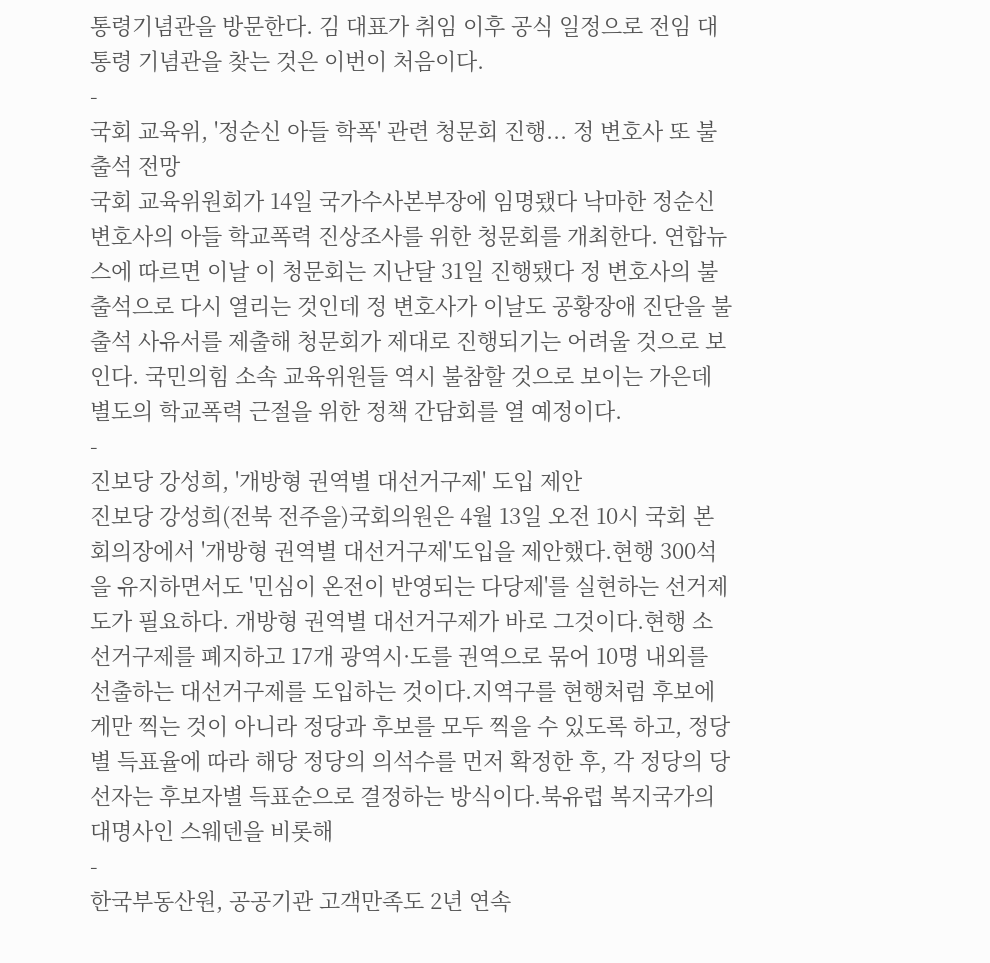통령기념관을 방문한다. 김 대표가 취임 이후 공식 일정으로 전임 대통령 기념관을 찾는 것은 이번이 처음이다.
-
국회 교육위, '정순신 아들 학폭' 관련 청문회 진행... 정 변호사 또 불출석 전망
국회 교육위원회가 14일 국가수사본부장에 임명됐다 낙마한 정순신 변호사의 아들 학교폭력 진상조사를 위한 청문회를 개최한다. 연합뉴스에 따르면 이날 이 청문회는 지난달 31일 진행됐다 정 변호사의 불출석으로 다시 열리는 것인데 정 변호사가 이날도 공황장애 진단을 불출석 사유서를 제출해 청문회가 제대로 진행되기는 어려울 것으로 보인다. 국민의힘 소속 교육위원들 역시 불참할 것으로 보이는 가은데 별도의 학교폭력 근절을 위한 정책 간담회를 열 예정이다.
-
진보당 강성희, '개방형 권역별 대선거구제' 도입 제안
진보당 강성희(전북 전주을)국회의원은 4월 13일 오전 10시 국회 본회의장에서 '개방형 권역별 대선거구제'도입을 제안했다.현행 300석을 유지하면서도 '민심이 온전이 반영되는 다당제'를 실현하는 선거제도가 필요하다. 개방형 권역별 대선거구제가 바로 그것이다.현행 소선거구제를 폐지하고 17개 광역시·도를 권역으로 묶어 10명 내외를 선출하는 대선거구제를 도입하는 것이다.지역구를 현행처럼 후보에게만 찍는 것이 아니라 정당과 후보를 모두 찍을 수 있도록 하고, 정당별 득표율에 따라 해당 정당의 의석수를 먼저 확정한 후, 각 정당의 당선자는 후보자별 득표순으로 결정하는 방식이다.북유럽 복지국가의 대명사인 스웨덴을 비롯해
-
한국부동산원, 공공기관 고객만족도 2년 연속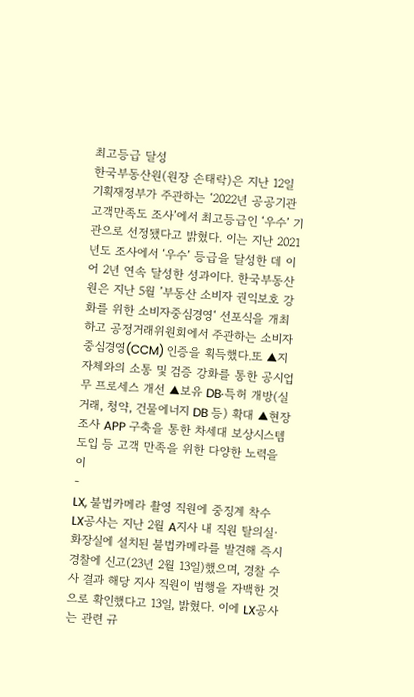최고등급 달성
한국부동산원(원장 손태락)은 지난 12일 기획재정부가 주관하는 ‘2022년 공공기관 고객만족도 조사’에서 최고등급인 ‘우수’ 기관으로 선정됐다고 밝혔다. 이는 지난 2021년도 조사에서 ‘우수’ 등급을 달성한 데 이어 2년 연속 달성한 성과이다. 한국부동산원은 지난 5월 ’부동산 소비자 권익보호 강화를 위한 소비자중심경영‘ 선포식을 개최하고 공정거래위원회에서 주관하는 소비자중심경영(CCM) 인증을 획득했다.또 ▲지자체와의 소통 및 검증 강화를 통한 공시업무 프로세스 개선 ▲보유 DB·특허 개방(실거래, 청약, 건물에너지 DB 등) 확대 ▲현장조사 APP 구축을 통한 차세대 보상시스템 도입 등 고객 만족을 위한 다양한 노력을 이
-
LX, 불법카메라 촬영 직원에 중징계 착수
LX공사는 지난 2월 A지사 내 직원 탈의실·화장실에 설치된 불법카메라를 발견해 즉시 경찰에 신고(23년 2월 13일)했으며, 경찰 수사 결과 해당 지사 직원이 범행을 자백한 것으로 확인했다고 13일, 밝혔다. 이에 LX공사는 관련 규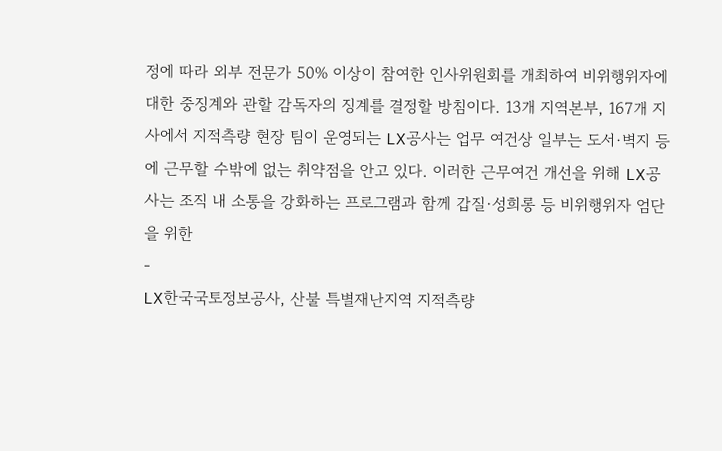정에 따라 외부 전문가 50% 이상이 참여한 인사위원회를 개최하여 비위행위자에 대한 중징계와 관할 감독자의 징계를 결정할 방침이다. 13개 지역본부, 167개 지사에서 지적측량 현장 팀이 운영되는 LX공사는 업무 여건상 일부는 도서·벽지 등에 근무할 수밖에 없는 취약점을 안고 있다. 이러한 근무여건 개선을 위해 LX공사는 조직 내 소통을 강화하는 프로그램과 함께 갑질·성희롱 등 비위행위자 엄단을 위한
-
LX한국국토정보공사, 산불 특별재난지역 지적측량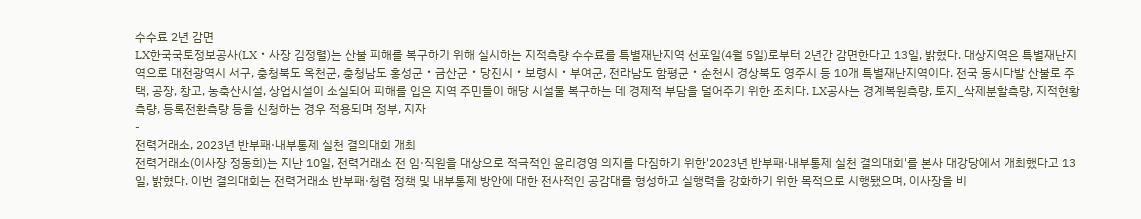수수료 2년 감면
LX한국국토정보공사(LX・사장 김정렬)는 산불 피해를 복구하기 위해 실시하는 지적측량 수수료를 특별재난지역 선포일(4월 5일)로부터 2년간 감면한다고 13일, 밝혔다. 대상지역은 특별재난지역으로 대전광역시 서구, 충청북도 옥천군, 충청남도 홍성군・금산군・당진시・보령시・부여군, 전라남도 함평군・순천시 경상북도 영주시 등 10개 특별재난지역이다. 전국 동시다발 산불로 주택, 공장, 창고, 농축산시설, 상업시설이 소실되어 피해를 입은 지역 주민들이 해당 시설물 복구하는 데 경제적 부담을 덜어주기 위한 조치다. LX공사는 경계복원측량, 토지_삭제분할측량, 지적현황측량, 등록전환측량 등을 신청하는 경우 적용되며 정부, 지자
-
전력거래소, 2023년 반부패·내부통제 실천 결의대회 개최
전력거래소(이사장 정동희)는 지난 10일, 전력거래소 전 임·직원을 대상으로 적극적인 윤리경영 의지를 다짐하기 위한'2023년 반부패·내부통제 실천 결의대회'를 본사 대강당에서 개최했다고 13일, 밝혔다. 이번 결의대회는 전력거래소 반부패·청렴 정책 및 내부통제 방안에 대한 전사적인 공감대를 형성하고 실행력을 강화하기 위한 목적으로 시행됐으며, 이사장을 비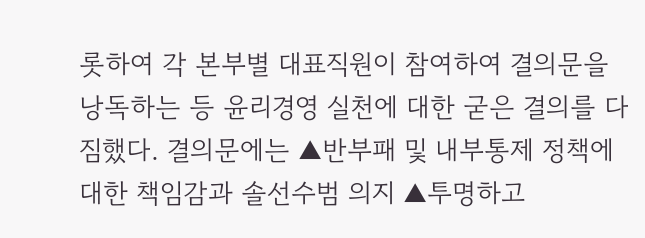롯하여 각 본부별 대표직원이 참여하여 결의문을 낭독하는 등 윤리경영 실천에 대한 굳은 결의를 다짐했다. 결의문에는 ▲반부패 및 내부통제 정책에 대한 책임감과 솔선수범 의지 ▲투명하고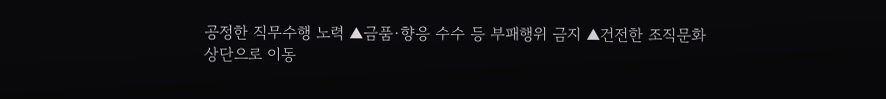공정한 직무수행 노력 ▲금품·향응 수수 등 부패행위 금지 ▲건전한 조직문화
상단으로 이동